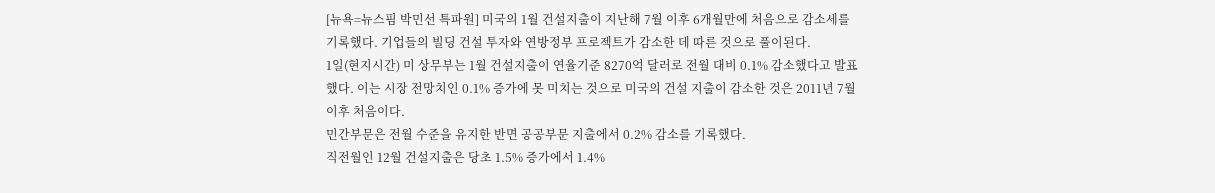[뉴욕=뉴스핌 박민선 특파원] 미국의 1월 건설지출이 지난해 7월 이후 6개월만에 처음으로 감소세를 기록했다. 기업들의 빌딩 건설 투자와 연방정부 프로젝트가 감소한 데 따른 것으로 풀이된다.
1일(현지시간) 미 상무부는 1월 건설지출이 연율기준 8270억 달러로 전월 대비 0.1% 감소했다고 발표했다. 이는 시장 전망치인 0.1% 증가에 못 미치는 것으로 미국의 건설 지출이 감소한 것은 2011년 7월 이후 처음이다.
민간부문은 전월 수준을 유지한 반면 공공부문 지출에서 0.2% 감소를 기록했다.
직전월인 12월 건설지출은 당초 1.5% 증가에서 1.4%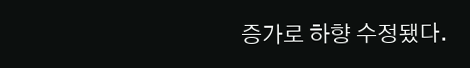증가로 하향 수정됐다.